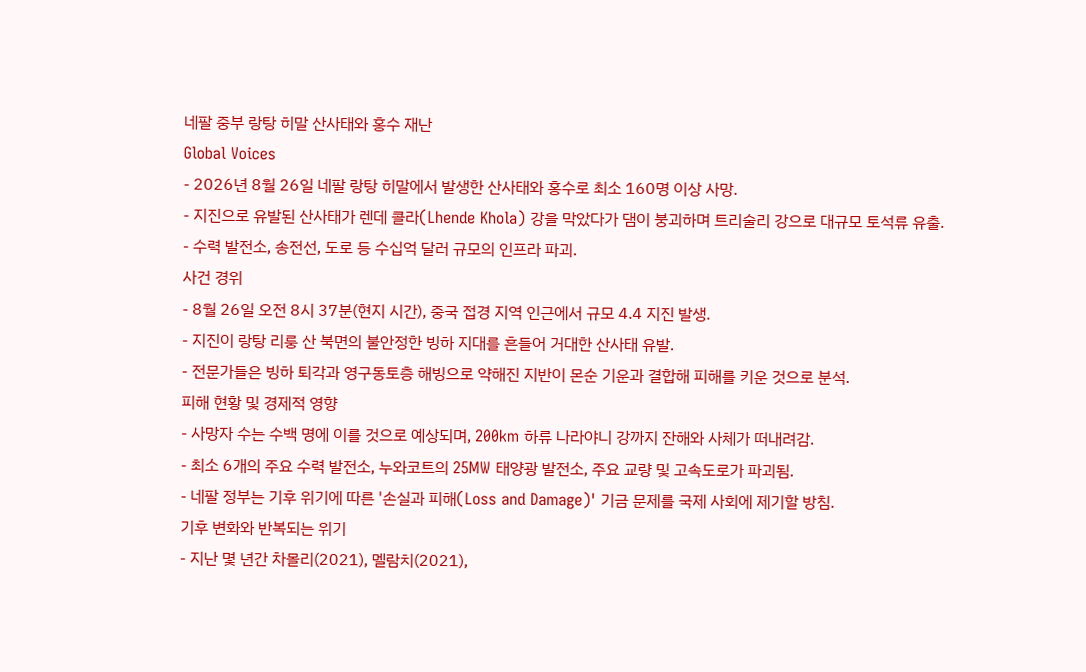네팔 중부 랑탕 히말 산사태와 홍수 재난
Global Voices
- 2026년 8월 26일 네팔 랑탕 히말에서 발생한 산사태와 홍수로 최소 160명 이상 사망.
- 지진으로 유발된 산사태가 렌데 콜라(Lhende Khola) 강을 막았다가 댐이 붕괴하며 트리술리 강으로 대규모 토석류 유출.
- 수력 발전소, 송전선, 도로 등 수십억 달러 규모의 인프라 파괴.
사건 경위
- 8월 26일 오전 8시 37분(현지 시간), 중국 접경 지역 인근에서 규모 4.4 지진 발생.
- 지진이 랑탕 리룽 산 북면의 불안정한 빙하 지대를 흔들어 거대한 산사태 유발.
- 전문가들은 빙하 퇴각과 영구동토층 해빙으로 약해진 지반이 몬순 기운과 결합해 피해를 키운 것으로 분석.
피해 현황 및 경제적 영향
- 사망자 수는 수백 명에 이를 것으로 예상되며, 200km 하류 나라야니 강까지 잔해와 사체가 떠내려감.
- 최소 6개의 주요 수력 발전소, 누와코트의 25MW 태양광 발전소, 주요 교량 및 고속도로가 파괴됨.
- 네팔 정부는 기후 위기에 따른 '손실과 피해(Loss and Damage)' 기금 문제를 국제 사회에 제기할 방침.
기후 변화와 반복되는 위기
- 지난 몇 년간 차몰리(2021), 멜람치(2021),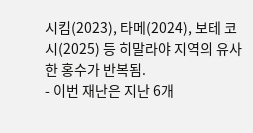시킴(2023), 타메(2024), 보테 코시(2025) 등 히말라야 지역의 유사한 홍수가 반복됨.
- 이번 재난은 지난 6개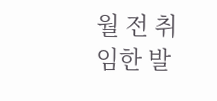월 전 취임한 발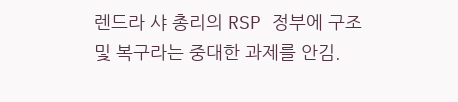렌드라 샤 총리의 RSP 정부에 구조 및 복구라는 중대한 과제를 안김.